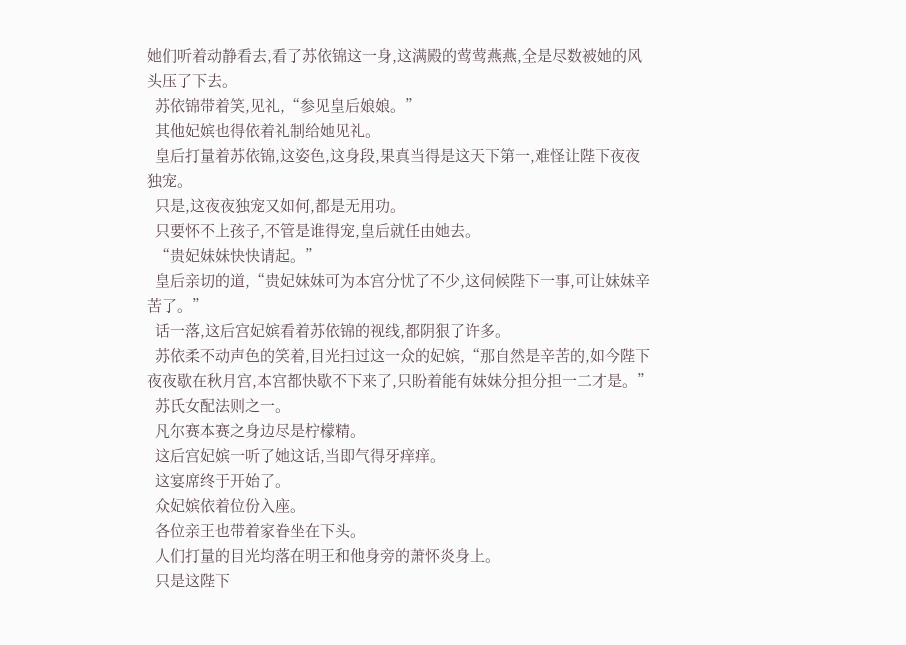她们听着动静看去,看了苏依锦这一身,这满殿的莺莺燕燕,全是尽数被她的风头压了下去。
  苏依锦带着笑,见礼,“参见皇后娘娘。”
  其他妃嫔也得依着礼制给她见礼。
  皇后打量着苏依锦,这姿色,这身段,果真当得是这天下第一,难怪让陛下夜夜独宠。
  只是,这夜夜独宠又如何,都是无用功。
  只要怀不上孩子,不管是谁得宠,皇后就任由她去。
  “贵妃妹妹快快请起。”
  皇后亲切的道,“贵妃妹妹可为本宫分忧了不少,这伺候陛下一事,可让妹妹辛苦了。”
  话一落,这后宫妃嫔看着苏依锦的视线,都阴狠了许多。
  苏依柔不动声色的笑着,目光扫过这一众的妃嫔,“那自然是辛苦的,如今陛下夜夜歇在秋月宫,本宫都快歇不下来了,只盼着能有妹妹分担分担一二才是。”
  苏氏女配法则之一。
  凡尔赛本赛之身边尽是柠檬精。
  这后宫妃嫔一听了她这话,当即气得牙痒痒。
  这宴席终于开始了。
  众妃嫔依着位份入座。
  各位亲王也带着家眷坐在下头。
  人们打量的目光均落在明王和他身旁的萧怀炎身上。
  只是这陛下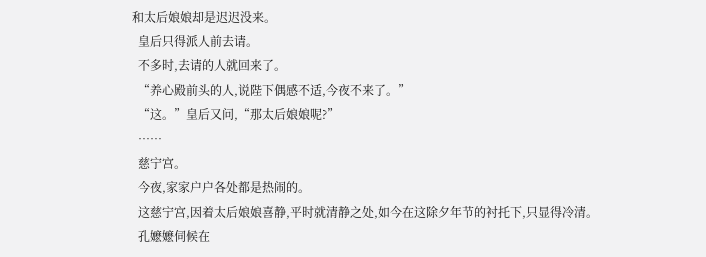和太后娘娘却是迟迟没来。
  皇后只得派人前去请。
  不多时,去请的人就回来了。
  “养心殿前头的人,说陛下偶感不适,今夜不来了。”
  “这。”皇后又问,“那太后娘娘呢?”
  ……
  慈宁宫。
  今夜,家家户户各处都是热闹的。
  这慈宁宫,因着太后娘娘喜静,平时就清静之处,如今在这除夕年节的衬托下,只显得冷清。
  孔嬷嬷伺候在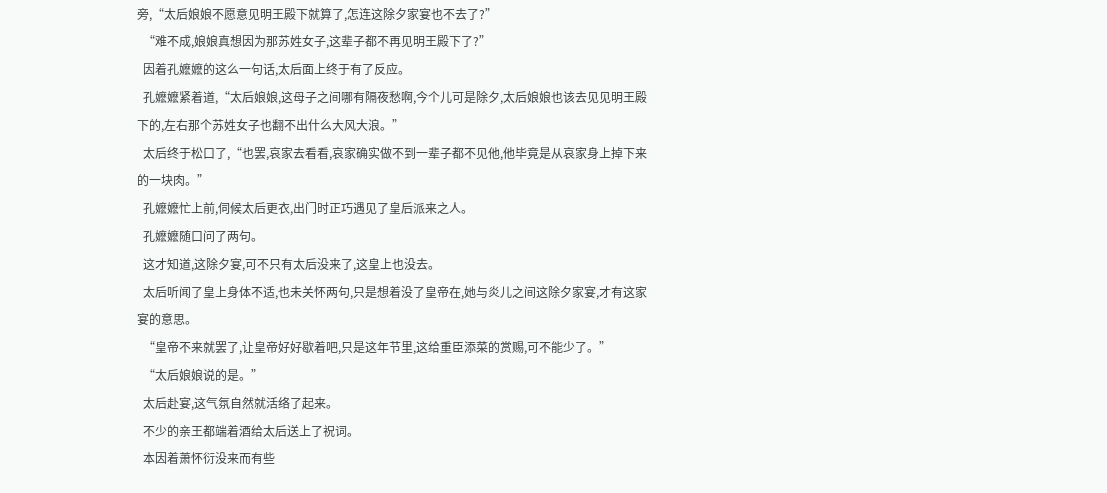旁,“太后娘娘不愿意见明王殿下就算了,怎连这除夕家宴也不去了?”
  “难不成,娘娘真想因为那苏姓女子,这辈子都不再见明王殿下了?”
  因着孔嬷嬷的这么一句话,太后面上终于有了反应。
  孔嬷嬷紧着道,“太后娘娘,这母子之间哪有隔夜愁啊,今个儿可是除夕,太后娘娘也该去见见明王殿下的,左右那个苏姓女子也翻不出什么大风大浪。”
  太后终于松口了,“也罢,哀家去看看,哀家确实做不到一辈子都不见他,他毕竟是从哀家身上掉下来的一块肉。”
  孔嬷嬷忙上前,伺候太后更衣,出门时正巧遇见了皇后派来之人。
  孔嬷嬷随口问了两句。
  这才知道,这除夕宴,可不只有太后没来了,这皇上也没去。
  太后听闻了皇上身体不适,也未关怀两句,只是想着没了皇帝在,她与炎儿之间这除夕家宴,才有这家宴的意思。
  “皇帝不来就罢了,让皇帝好好歇着吧,只是这年节里,这给重臣添菜的赏赐,可不能少了。”
  “太后娘娘说的是。”
  太后赴宴,这气氛自然就活络了起来。
  不少的亲王都端着酒给太后送上了祝词。
  本因着萧怀衍没来而有些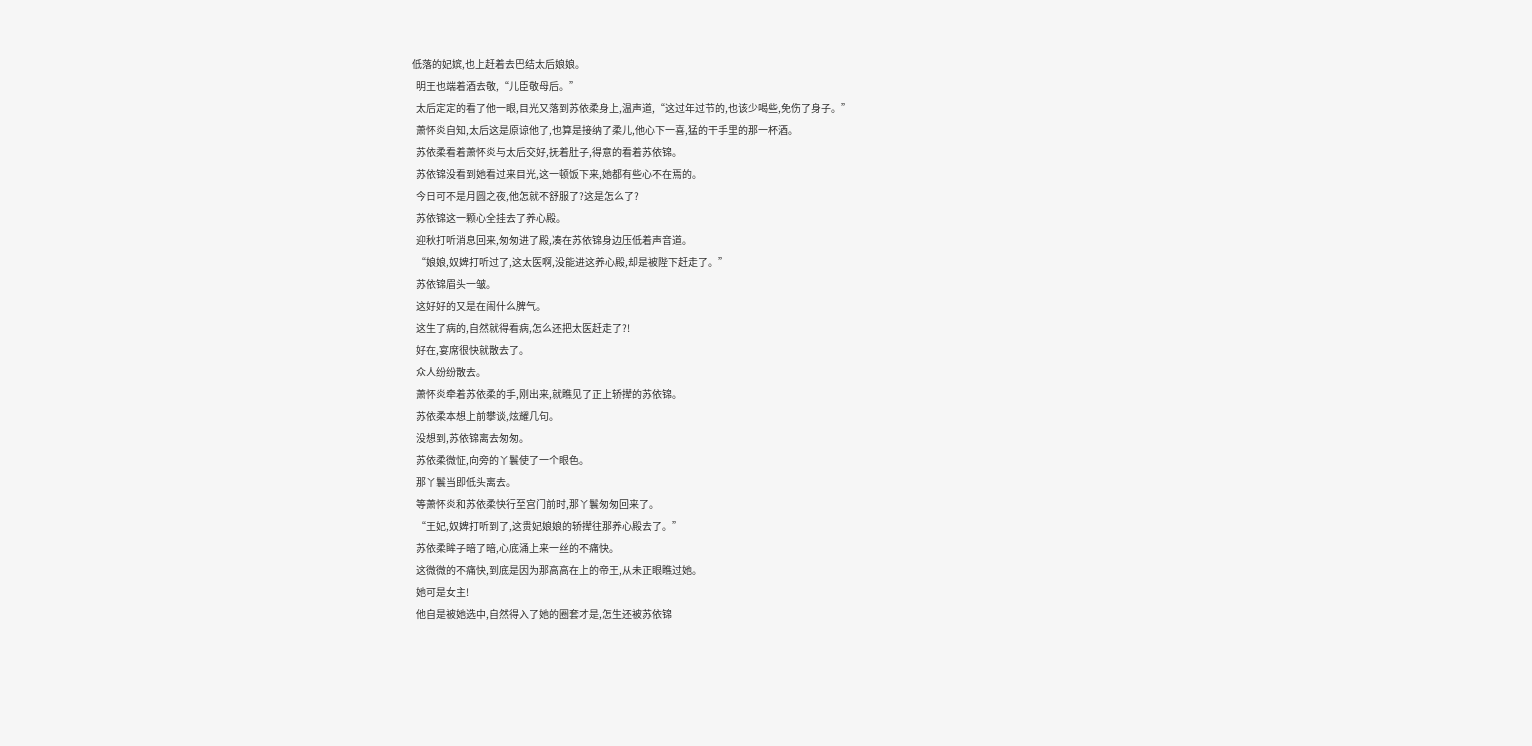低落的妃嫔,也上赶着去巴结太后娘娘。
  明王也端着酒去敬,“儿臣敬母后。”
  太后定定的看了他一眼,目光又落到苏依柔身上,温声道,“这过年过节的,也该少喝些,免伤了身子。”
  萧怀炎自知,太后这是原谅他了,也算是接纳了柔儿,他心下一喜,猛的干手里的那一杯酒。
  苏依柔看着萧怀炎与太后交好,抚着肚子,得意的看着苏依锦。
  苏依锦没看到她看过来目光,这一顿饭下来,她都有些心不在焉的。
  今日可不是月圆之夜,他怎就不舒服了?这是怎么了?
  苏依锦这一颗心全挂去了养心殿。
  迎秋打听消息回来,匆匆进了殿,凑在苏依锦身边压低着声音道。
  “娘娘,奴婢打听过了,这太医啊,没能进这养心殿,却是被陛下赶走了。”
  苏依锦眉头一皱。
  这好好的又是在闹什么脾气。
  这生了病的,自然就得看病,怎么还把太医赶走了?!
  好在,宴席很快就散去了。
  众人纷纷散去。
  萧怀炎牵着苏依柔的手,刚出来,就瞧见了正上轿撵的苏依锦。
  苏依柔本想上前攀谈,炫耀几句。
  没想到,苏依锦离去匆匆。
  苏依柔微怔,向旁的丫鬟使了一个眼色。
  那丫鬟当即低头离去。
  等萧怀炎和苏依柔快行至宫门前时,那丫鬟匆匆回来了。
  “王妃,奴婢打听到了,这贵妃娘娘的轿撵往那养心殿去了。”
  苏依柔眸子暗了暗,心底涌上来一丝的不痛快。
  这微微的不痛快,到底是因为那高高在上的帝王,从未正眼瞧过她。
  她可是女主!
  他自是被她选中,自然得入了她的圈套才是,怎生还被苏依锦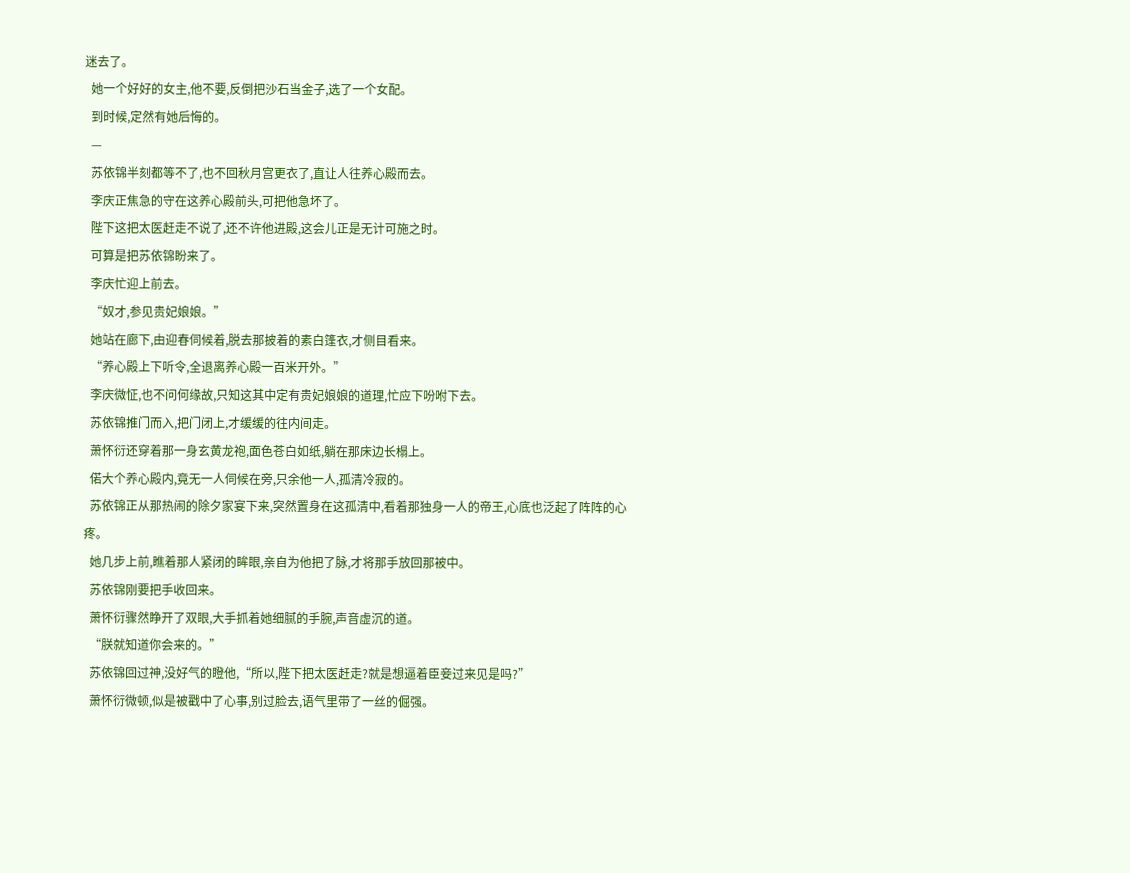迷去了。
  她一个好好的女主,他不要,反倒把沙石当金子,选了一个女配。
  到时候,定然有她后悔的。
  —
  苏依锦半刻都等不了,也不回秋月宫更衣了,直让人往养心殿而去。
  李庆正焦急的守在这养心殿前头,可把他急坏了。
  陛下这把太医赶走不说了,还不许他进殿,这会儿正是无计可施之时。
  可算是把苏依锦盼来了。
  李庆忙迎上前去。
  “奴才,参见贵妃娘娘。”
  她站在廊下,由迎春伺候着,脱去那披着的素白篷衣,才侧目看来。
  “养心殿上下听令,全退离养心殿一百米开外。”
  李庆微怔,也不问何缘故,只知这其中定有贵妃娘娘的道理,忙应下吩咐下去。
  苏依锦推门而入,把门闭上,才缓缓的往内间走。
  萧怀衍还穿着那一身玄黄龙袍,面色苍白如纸,躺在那床边长榻上。
  偌大个养心殿内,竟无一人伺候在旁,只余他一人,孤清冷寂的。
  苏依锦正从那热闹的除夕家宴下来,突然置身在这孤清中,看着那独身一人的帝王,心底也泛起了阵阵的心疼。
  她几步上前,瞧着那人紧闭的眸眼,亲自为他把了脉,才将那手放回那被中。
  苏依锦刚要把手收回来。
  萧怀衍骤然睁开了双眼,大手抓着她细腻的手腕,声音虚沉的道。
  “朕就知道你会来的。”
  苏依锦回过神,没好气的瞪他,“所以,陛下把太医赶走?就是想逼着臣妾过来见是吗?”
  萧怀衍微顿,似是被戳中了心事,别过脸去,语气里带了一丝的倔强。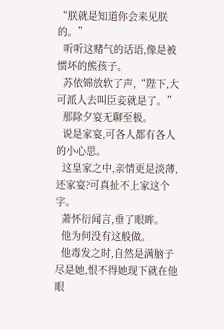“朕就是知道你会来见朕的。”
  听听这赌气的话语,像是被惯坏的熊孩子。
  苏依锦放软了声,“陛下,大可派人去叫臣妾就是了。”
  那除夕宴无聊至极。
  说是家宴,可各人都有各人的小心思。
  这皇家之中,亲情更是淡薄,还家宴?可真扯不上家这个字。
  萧怀衍闻言,垂了眼眸。
  他为何没有这般做。
  他毒发之时,自然是满脑子尽是她,恨不得她现下就在他眼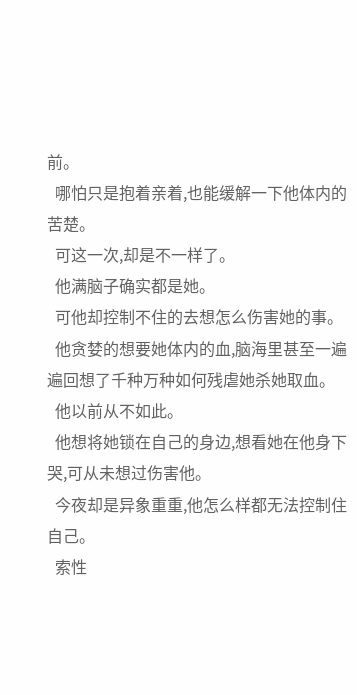前。
  哪怕只是抱着亲着,也能缓解一下他体内的苦楚。
  可这一次,却是不一样了。
  他满脑子确实都是她。
  可他却控制不住的去想怎么伤害她的事。
  他贪婪的想要她体内的血,脑海里甚至一遍遍回想了千种万种如何残虐她杀她取血。
  他以前从不如此。
  他想将她锁在自己的身边,想看她在他身下哭,可从未想过伤害他。
  今夜却是异象重重,他怎么样都无法控制住自己。
  索性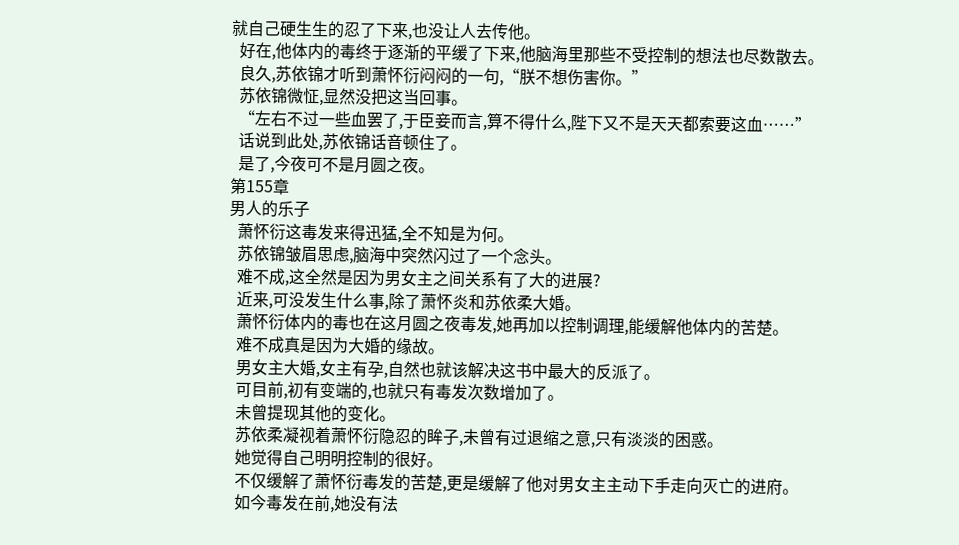就自己硬生生的忍了下来,也没让人去传他。
  好在,他体内的毒终于逐渐的平缓了下来,他脑海里那些不受控制的想法也尽数散去。
  良久,苏依锦才听到萧怀衍闷闷的一句,“朕不想伤害你。”
  苏依锦微怔,显然没把这当回事。
  “左右不过一些血罢了,于臣妾而言,算不得什么,陛下又不是天天都索要这血……”
  话说到此处,苏依锦话音顿住了。
  是了,今夜可不是月圆之夜。
第155章
男人的乐子
  萧怀衍这毒发来得迅猛,全不知是为何。
  苏依锦皱眉思虑,脑海中突然闪过了一个念头。
  难不成,这全然是因为男女主之间关系有了大的进展?
  近来,可没发生什么事,除了萧怀炎和苏依柔大婚。
  萧怀衍体内的毒也在这月圆之夜毒发,她再加以控制调理,能缓解他体内的苦楚。
  难不成真是因为大婚的缘故。
  男女主大婚,女主有孕,自然也就该解决这书中最大的反派了。
  可目前,初有变端的,也就只有毒发次数增加了。
  未曾提现其他的变化。
  苏依柔凝视着萧怀衍隐忍的眸子,未曾有过退缩之意,只有淡淡的困惑。
  她觉得自己明明控制的很好。
  不仅缓解了萧怀衍毒发的苦楚,更是缓解了他对男女主主动下手走向灭亡的进府。
  如今毒发在前,她没有法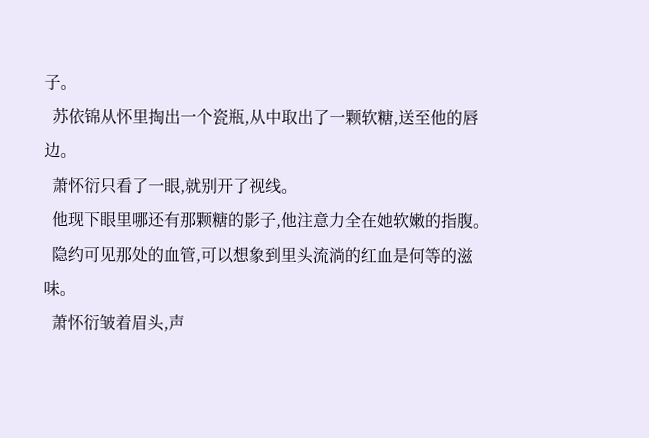子。
  苏依锦从怀里掏出一个瓷瓶,从中取出了一颗软糖,送至他的唇边。
  萧怀衍只看了一眼,就别开了视线。
  他现下眼里哪还有那颗糖的影子,他注意力全在她软嫩的指腹。
  隐约可见那处的血管,可以想象到里头流淌的红血是何等的滋味。
  萧怀衍皱着眉头,声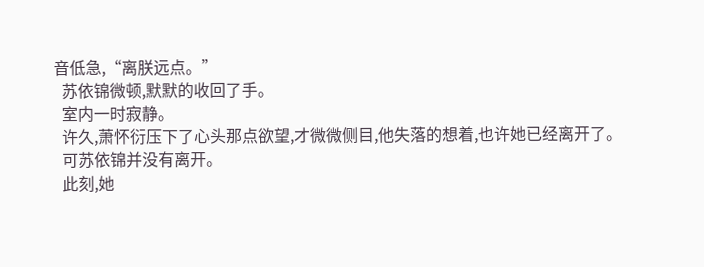音低急,“离朕远点。”
  苏依锦微顿,默默的收回了手。
  室内一时寂静。
  许久,萧怀衍压下了心头那点欲望,才微微侧目,他失落的想着,也许她已经离开了。
  可苏依锦并没有离开。
  此刻,她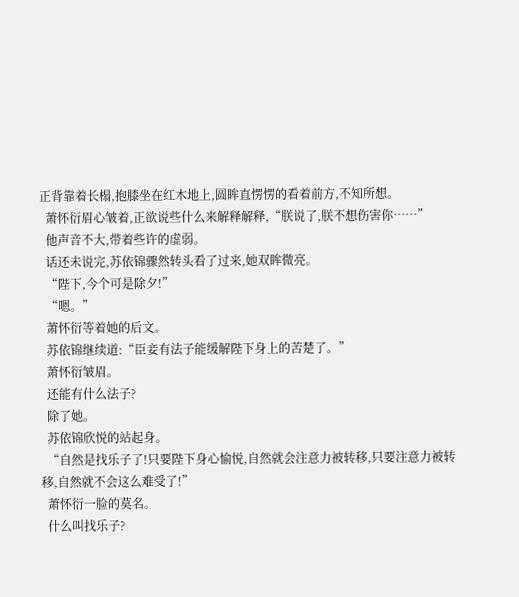正背靠着长榻,抱膝坐在红木地上,圆眸直愣愣的看着前方,不知所想。
  萧怀衍眉心皱着,正欲说些什么来解释解释,“朕说了,朕不想伤害你……”
  他声音不大,带着些许的虚弱。
  话还未说完,苏依锦骤然转头看了过来,她双眸微亮。
  “陛下,今个可是除夕!”
  “嗯。”
  萧怀衍等着她的后文。
  苏依锦继续道:“臣妾有法子能缓解陛下身上的苦楚了。”
  萧怀衍皱眉。
  还能有什么法子?
  除了她。
  苏依锦欣悦的站起身。
  “自然是找乐子了!只要陛下身心愉悦,自然就会注意力被转移,只要注意力被转移,自然就不会这么难受了!”
  萧怀衍一脸的莫名。
  什么叫找乐子?